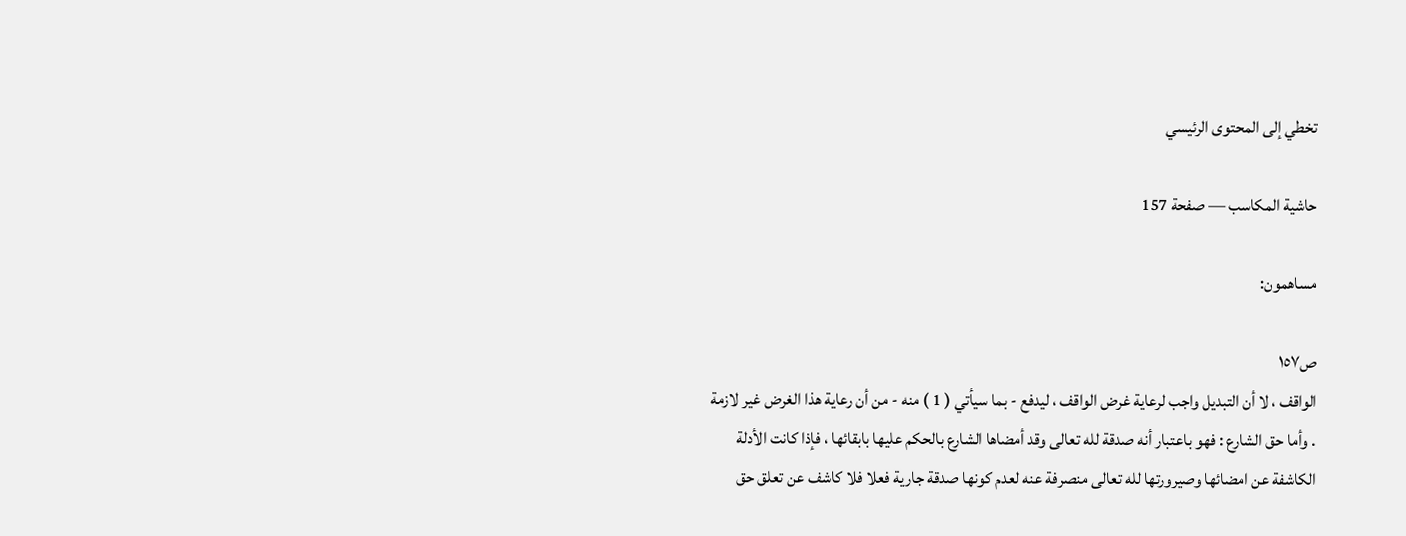تخطي إلى المحتوى الرئيسي

حاشية المكاسب — صفحة 157

مساهمون:

ص١٥٧
الواقف ، لا أن التبديل واجب لرعاية غرض الواقف ، ليدفع - بما سيأتي ( 1 ) منه - من أن رعاية هذا الغرض غير لازمة . وأما حق الشارع : فهو باعتبار أنه صدقة لله تعالى وقد أمضاها الشارع بالحكم عليها بابقائها ، فإذا كانت الأدلة الكاشفة عن امضائها وصيرورتها لله تعالى منصرفة عنه لعدم كونها صدقة جارية فعلا فلا كاشف عن تعلق حق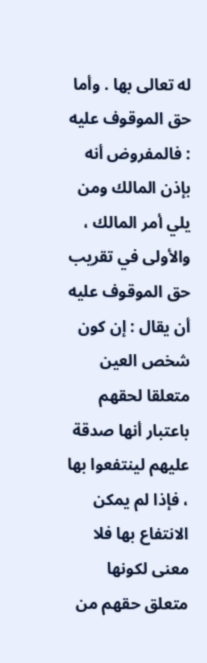له تعالى بها . وأما حق الموقوف عليه : فالمفروض أنه بإذن المالك ومن يلي أمر المالك ، والأولى في تقريب حق الموقوف عليه أن يقال : إن كون شخص العين متعلقا لحقهم باعتبار أنها صدقة عليهم لينتفعوا بها ، فإذا لم يمكن الانتفاع بها فلا معنى لكونها متعلق حقهم من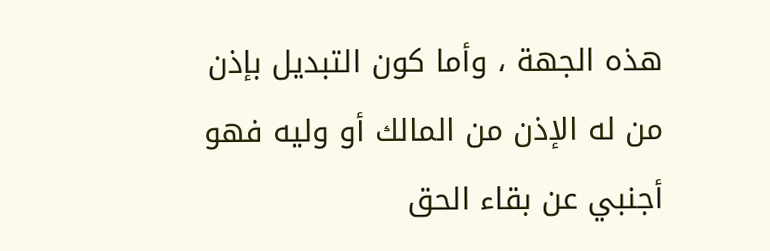هذه الجهة ، وأما كون التبديل بإذن من له الإذن من المالك أو وليه فهو أجنبي عن بقاء الحق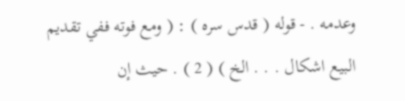وعدمه . - قوله ( قدس سره ) : ( ومع فوته ففي تقديم البيع اشكال . . . الخ ) ( 2 ) . حيث إن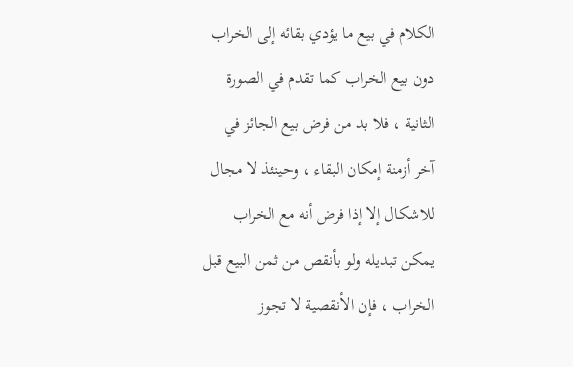الكلام في بيع ما يؤدي بقائه إلى الخراب دون بيع الخراب كما تقدم في الصورة الثانية ، فلا بد من فرض بيع الجائز في آخر أزمنة إمكان البقاء ، وحينئذ لا مجال للاشكال إلا إذا فرض أنه مع الخراب يمكن تبديله ولو بأنقص من ثمن البيع قبل الخراب ، فإن الأنقصية لا تجوز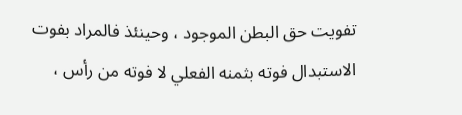تفويت حق البطن الموجود ، وحينئذ فالمراد بفوت الاستبدال فوته بثمنه الفعلي لا فوته من رأس ،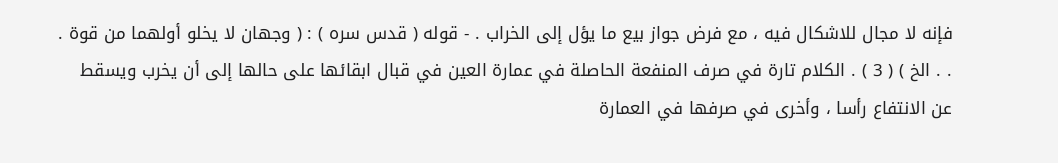فإنه لا مجال للاشكال فيه ، مع فرض جواز بيع ما يؤل إلى الخراب . - قوله ( قدس سره ) : ( وجهان لا يخلو أولهما من قوة . . . الخ ) ( 3 ) . الكلام تارة في صرف المنفعة الحاصلة في عمارة العين في قبال ابقائها على حالها إلى أن يخرب ويسقط عن الانتفاع رأسا ، وأخرى في صرفها في العمارة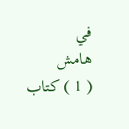في
هامش
( 1 ) كتاب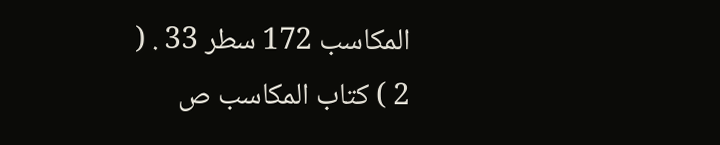المكاسب 172 سطر 33 . ( 2 ) كتاب المكاسب ص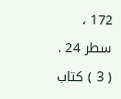172 ، سطر 24 . ( 3 ) كتاب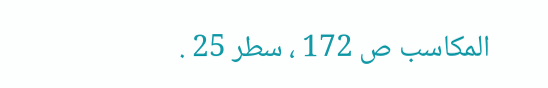المكاسب ص 172 ، سطر 25 .